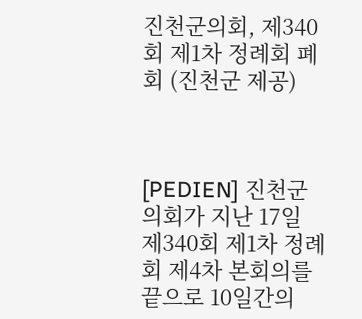진천군의회, 제340회 제1차 정례회 폐회 (진천군 제공)



[PEDIEN] 진천군의회가 지난 17일 제340회 제1차 정례회 제4차 본회의를 끝으로 10일간의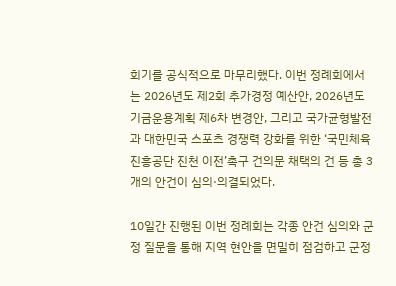회기를 공식적으로 마무리했다. 이번 정례회에서는 2026년도 제2회 추가경정 예산안, 2026년도 기금운용계획 제6차 변경안, 그리고 국가균형발전과 대한민국 스포츠 경쟁력 강화를 위한 ‘국민체육진흥공단 진천 이전’촉구 건의문 채택의 건 등 총 3개의 안건이 심의·의결되었다.

10일간 진행된 이번 정례회는 각종 안건 심의와 군정 질문을 통해 지역 현안을 면밀히 점검하고 군정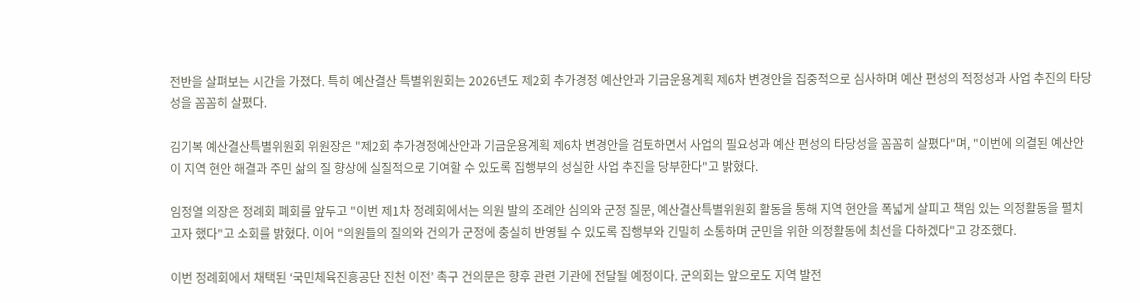전반을 살펴보는 시간을 가졌다. 특히 예산결산 특별위원회는 2026년도 제2회 추가경정 예산안과 기금운용계획 제6차 변경안을 집중적으로 심사하며 예산 편성의 적정성과 사업 추진의 타당성을 꼼꼼히 살폈다.

김기복 예산결산특별위원회 위원장은 "제2회 추가경정예산안과 기금운용계획 제6차 변경안을 검토하면서 사업의 필요성과 예산 편성의 타당성을 꼼꼼히 살폈다"며, "이번에 의결된 예산안이 지역 현안 해결과 주민 삶의 질 향상에 실질적으로 기여할 수 있도록 집행부의 성실한 사업 추진을 당부한다"고 밝혔다.

임정열 의장은 정례회 폐회를 앞두고 "이번 제1차 정례회에서는 의원 발의 조례안 심의와 군정 질문, 예산결산특별위원회 활동을 통해 지역 현안을 폭넓게 살피고 책임 있는 의정활동을 펼치고자 했다"고 소회를 밝혔다. 이어 "의원들의 질의와 건의가 군정에 충실히 반영될 수 있도록 집행부와 긴밀히 소통하며 군민을 위한 의정활동에 최선을 다하겠다"고 강조했다.

이번 정례회에서 채택된 ‘국민체육진흥공단 진천 이전’ 촉구 건의문은 향후 관련 기관에 전달될 예정이다. 군의회는 앞으로도 지역 발전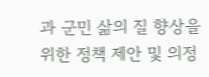과 군민 삶의 질 향상을 위한 정책 제안 및 의정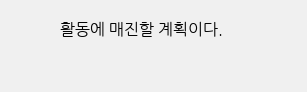활동에 매진할 계획이다.